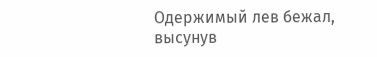Одержимый лев бежал, высунув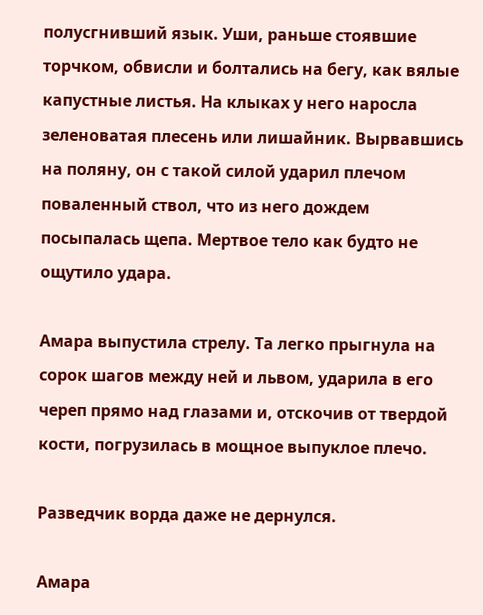полусгнивший язык. Уши, раньше стоявшие торчком, обвисли и болтались на бегу, как вялые капустные листья. На клыках у него наросла зеленоватая плесень или лишайник. Вырвавшись на поляну, он с такой силой ударил плечом поваленный ствол, что из него дождем посыпалась щепа. Мертвое тело как будто не ощутило удара.

Амара выпустила стрелу. Та легко прыгнула на сорок шагов между ней и львом, ударила в его череп прямо над глазами и, отскочив от твердой кости, погрузилась в мощное выпуклое плечо.

Разведчик ворда даже не дернулся.

Амара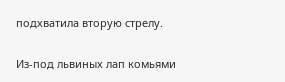подхватила вторую стрелу.

Из-под львиных лап комьями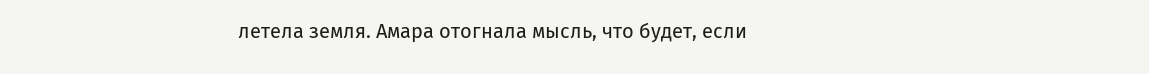летела земля. Амара отогнала мысль, что будет, если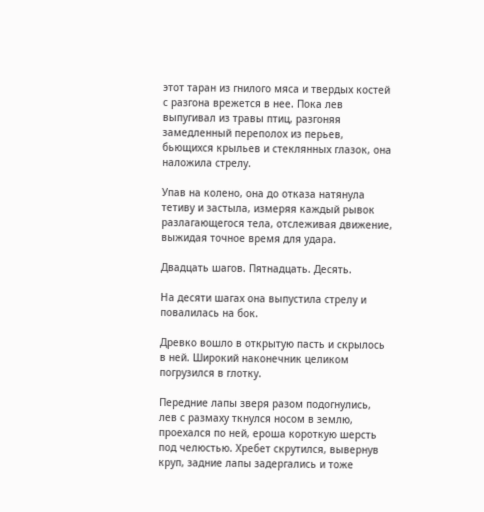этот таран из гнилого мяса и твердых костей с разгона врежется в нее. Пока лев выпугивал из травы птиц, разгоняя замедленный переполох из перьев, бьющихся крыльев и стеклянных глазок, она наложила стрелу.

Упав на колено, она до отказа натянула тетиву и застыла, измеряя каждый рывок разлагающегося тела, отслеживая движение, выжидая точное время для удара.

Двадцать шагов. Пятнадцать. Десять.

На десяти шагах она выпустила стрелу и повалилась на бок.

Древко вошло в открытую пасть и скрылось в ней. Широкий наконечник целиком погрузился в глотку.

Передние лапы зверя разом подогнулись, лев с размаху ткнулся носом в землю, проехался по ней, ероша короткую шерсть под челюстью. Хребет скрутился, вывернув круп, задние лапы задергались и тоже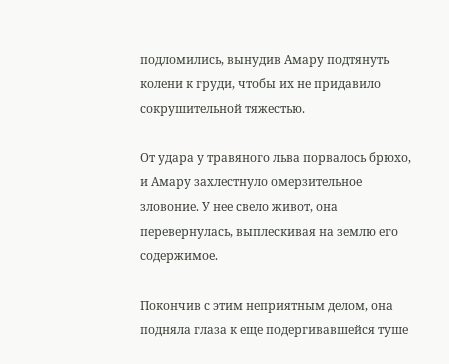подломились, вынудив Амару подтянуть колени к груди, чтобы их не придавило сокрушительной тяжестью.

От удара у травяного льва порвалось брюхо, и Амару захлестнуло омерзительное зловоние. У нее свело живот, она перевернулась, выплескивая на землю его содержимое.

Покончив с этим неприятным делом, она подняла глаза к еще подергивавшейся туше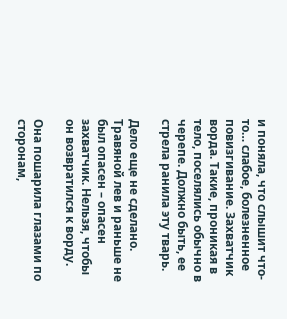и поняла, что слышит что-то… слабое, болезненное повизгивание. Захватчик ворда. Такие, проникая в тело, поселялись обычно в черепе. Должно быть, ее стрела ранила эту тварь.

Дело еще не сделано. Травяной лев и раньше не был опасен – опасен захватчик. Нельзя, чтобы он возвратился к ворду.

Она пошарила глазами по сторонам,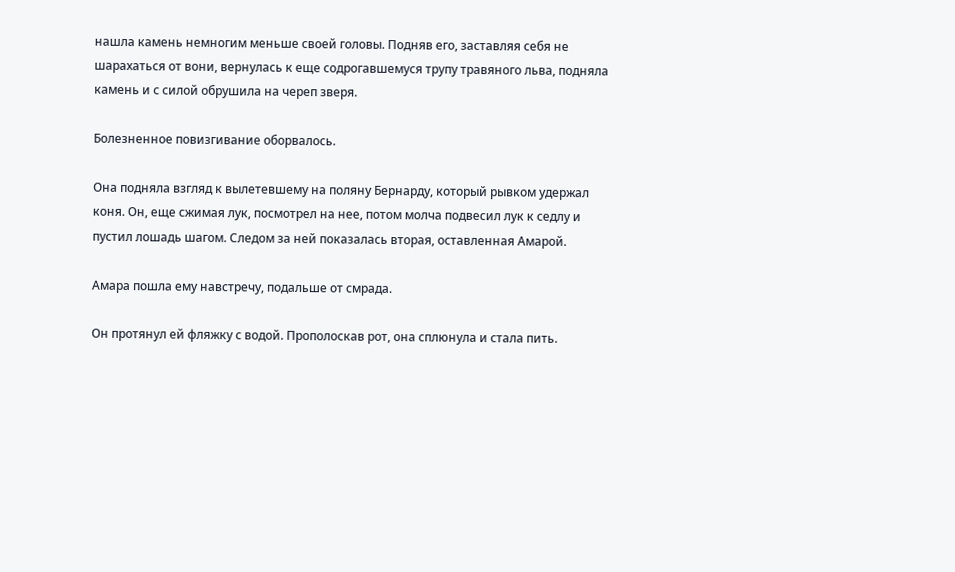нашла камень немногим меньше своей головы. Подняв его, заставляя себя не шарахаться от вони, вернулась к еще содрогавшемуся трупу травяного льва, подняла камень и с силой обрушила на череп зверя.

Болезненное повизгивание оборвалось.

Она подняла взгляд к вылетевшему на поляну Бернарду, который рывком удержал коня. Он, еще сжимая лук, посмотрел на нее, потом молча подвесил лук к седлу и пустил лошадь шагом. Следом за ней показалась вторая, оставленная Амарой.

Амара пошла ему навстречу, подальше от смрада.

Он протянул ей фляжку с водой. Прополоскав рот, она сплюнула и стала пить.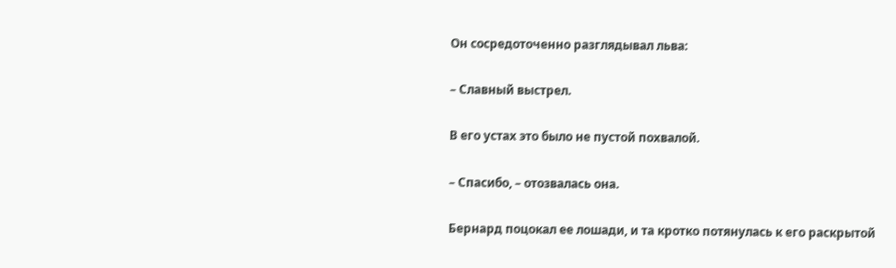Он сосредоточенно разглядывал льва:

– Славный выстрел.

В его устах это было не пустой похвалой.

– Спасибо, – отозвалась она.

Бернард поцокал ее лошади, и та кротко потянулась к его раскрытой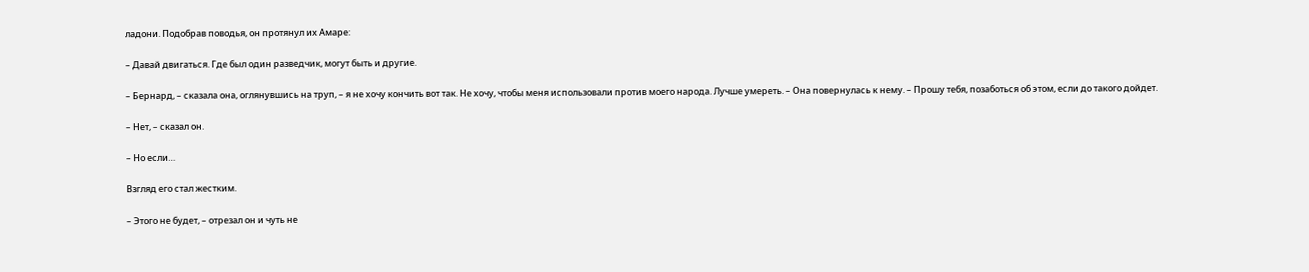ладони. Подобрав поводья, он протянул их Амаре:

– Давай двигаться. Где был один разведчик, могут быть и другие.

– Бернард, – сказала она, оглянувшись на труп, – я не хочу кончить вот так. Не хочу, чтобы меня использовали против моего народа. Лучше умереть. – Она повернулась к нему. – Прошу тебя, позаботься об этом, если до такого дойдет.

– Нет, – сказал он.

– Но если…

Взгляд его стал жестким.

– Этого не будет, – отрезал он и чуть не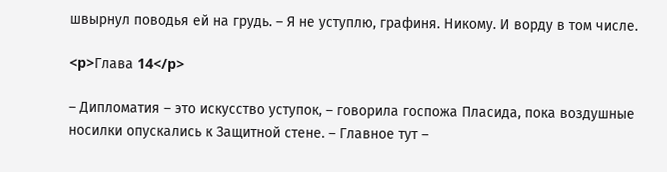швырнул поводья ей на грудь. – Я не уступлю, графиня. Никому. И ворду в том числе.

<p>Глава 14</p>

– Дипломатия – это искусство уступок, – говорила госпожа Пласида, пока воздушные носилки опускались к Защитной стене. – Главное тут –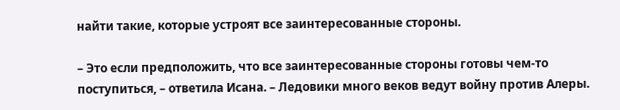найти такие, которые устроят все заинтересованные стороны.

– Это если предположить, что все заинтересованные стороны готовы чем-то поступиться, – ответила Исана. – Ледовики много веков ведут войну против Алеры.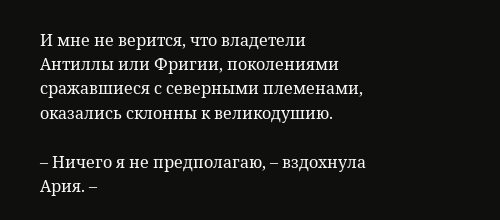И мне не верится, что владетели Антиллы или Фригии, поколениями сражавшиеся с северными племенами, оказались склонны к великодушию.

– Ничего я не предполагаю, – вздохнула Ария. –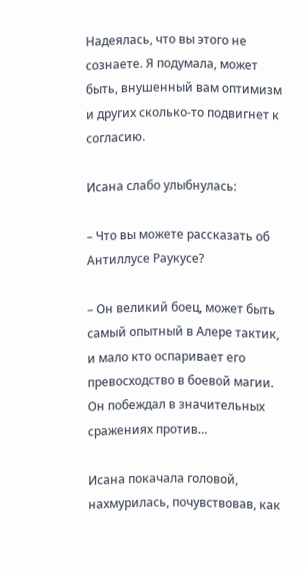Надеялась, что вы этого не сознаете. Я подумала, может быть, внушенный вам оптимизм и других сколько-то подвигнет к согласию.

Исана слабо улыбнулась:

– Что вы можете рассказать об Антиллусе Раукусе?

– Он великий боец, может быть самый опытный в Алере тактик, и мало кто оспаривает его превосходство в боевой магии. Он побеждал в значительных сражениях против…

Исана покачала головой, нахмурилась, почувствовав, как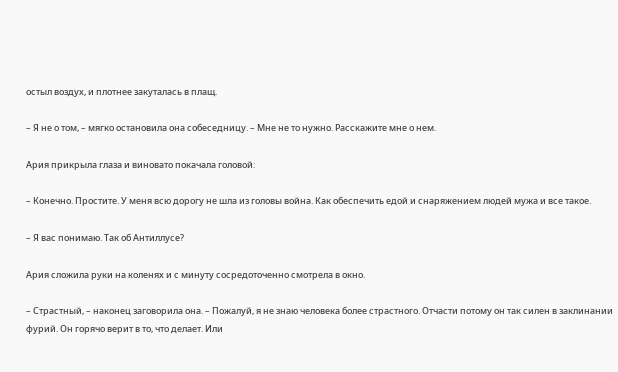остыл воздух, и плотнее закуталась в плащ.

– Я не о том, – мягко остановила она собеседницу. – Мне не то нужно. Расскажите мне о нем.

Ария прикрыла глаза и виновато покачала головой:

– Конечно. Простите. У меня всю дорогу не шла из головы война. Как обеспечить едой и снаряжением людей мужа и все такое.

– Я вас понимаю. Так об Антиллусе?

Ария сложила руки на коленях и с минуту сосредоточенно смотрела в окно.

– Страстный, – наконец заговорила она. – Пожалуй, я не знаю человека более страстного. Отчасти потому он так силен в заклинании фурий. Он горячо верит в то, что делает. Или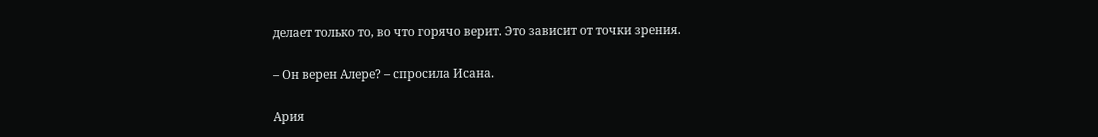делает только то, во что горячо верит. Это зависит от точки зрения.

– Он верен Алере? – спросила Исана.

Ария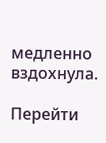медленно вздохнула.

Перейти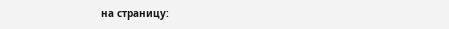на страницу: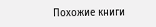Похожие книги